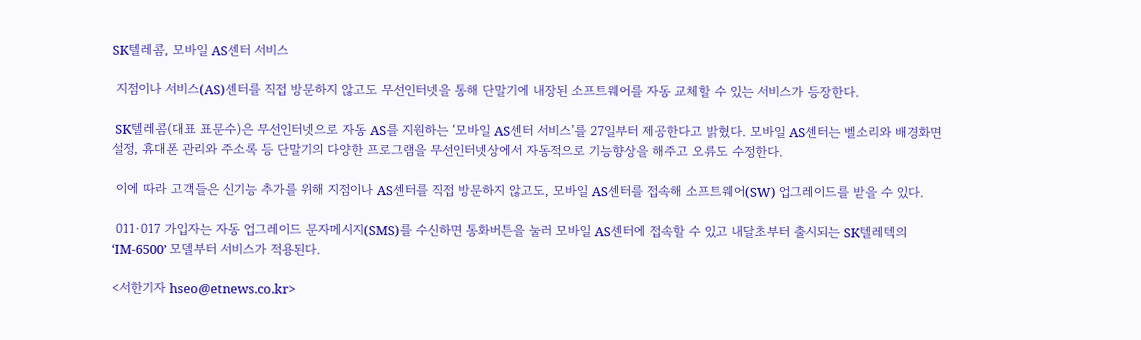SK텔레콤, 모바일 AS센터 서비스

 지점이나 서비스(AS)센터를 직접 방문하지 않고도 무선인터넷을 통해 단말기에 내장된 소프트웨어를 자동 교체할 수 있는 서비스가 등장한다.

 SK텔레콤(대표 표문수)은 무선인터넷으로 자동 AS를 지원하는 ‘모바일 AS센터 서비스’를 27일부터 제공한다고 밝혔다. 모바일 AS센터는 벨소리와 배경화면 설정, 휴대폰 관리와 주소록 등 단말기의 다양한 프로그램을 무선인터넷상에서 자동적으로 기능향상을 해주고 오류도 수정한다.

 이에 따라 고객들은 신기능 추가를 위해 지점이나 AS센터를 직접 방문하지 않고도, 모바일 AS센터를 접속해 소프트웨어(SW) 업그레이드를 받을 수 있다.

 011·017 가입자는 자동 업그레이드 문자메시지(SMS)를 수신하면 통화버튼을 눌러 모바일 AS센터에 접속할 수 있고 내달초부터 출시되는 SK텔레텍의 ‘IM-6500’ 모델부터 서비스가 적용된다.

<서한기자 hseo@etnews.co.kr>